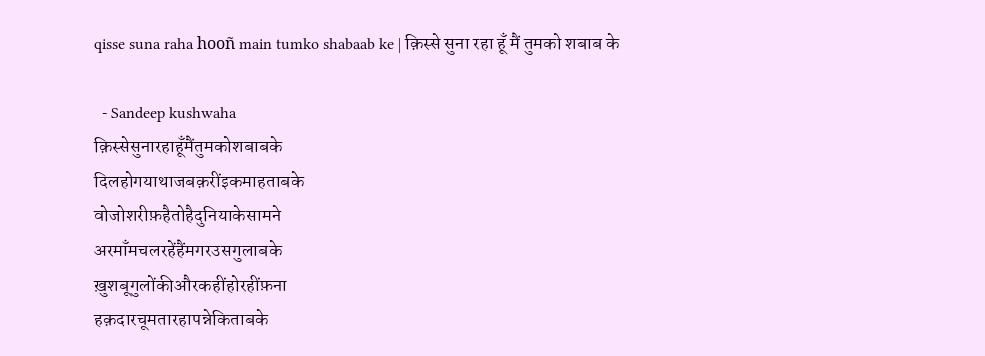qisse suna raha hooñ main tumko shabaab ke | क़िस्से सुना रहा हूँ मैं तुमको शबाब के

  - Sandeep kushwaha
क़िस्सेसुनारहाहूँमैंतुमकोशबाबके
दिलहोगयाथाजबक़रींइकमाहताबके
वोजोशरीफ़हैतोहैदुनियाकेसामने
अरमाँमचलरहेंहैंमगरउसगुलाबके
ख़ुशबूगुलोंकीऔरकहींहोरहींफ़ना
हक़दारचूमतारहापन्ने‌किताबके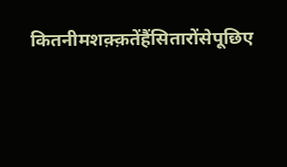कितनीमशक़्क़तेंहैंसितारोंसेपूछिए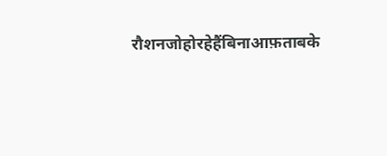रौशनजोहोरहेहैंबिनाआफ़ताबके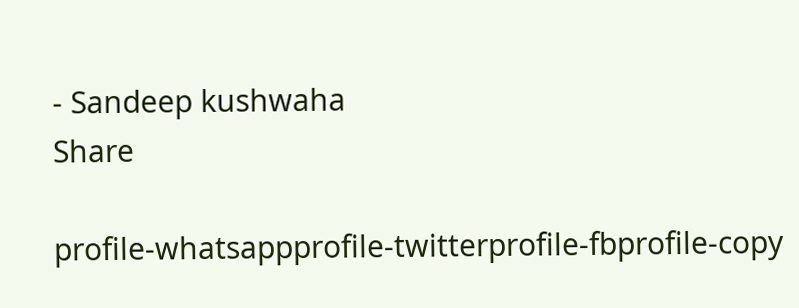- Sandeep kushwaha
Share

profile-whatsappprofile-twitterprofile-fbprofile-copy